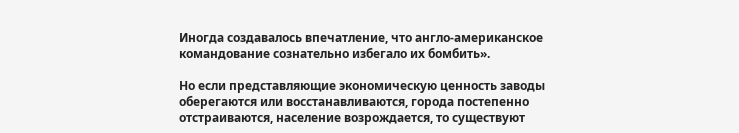Иногда создавалось впечатление, что англо-американское командование сознательно избегало их бомбить».

Но если представляющие экономическую ценность заводы оберегаются или восстанавливаются, города постепенно отстраиваются, население возрождается, то существуют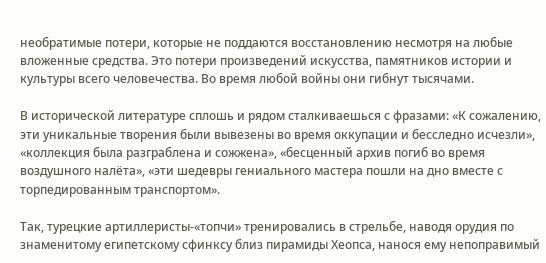необратимые потери, которые не поддаются восстановлению несмотря на любые вложенные средства. Это потери произведений искусства, памятников истории и культуры всего человечества. Во время любой войны они гибнут тысячами.

В исторической литературе сплошь и рядом сталкиваешься с фразами: «К сожалению, эти уникальные творения были вывезены во время оккупации и бесследно исчезли», «коллекция была разграблена и сожжена», «бесценный архив погиб во время воздушного налёта», «эти шедевры гениального мастера пошли на дно вместе с торпедированным транспортом».

Так, турецкие артиллеристы-«топчи» тренировались в стрельбе, наводя орудия по знаменитому египетскому сфинксу близ пирамиды Хеопса, нанося ему непоправимый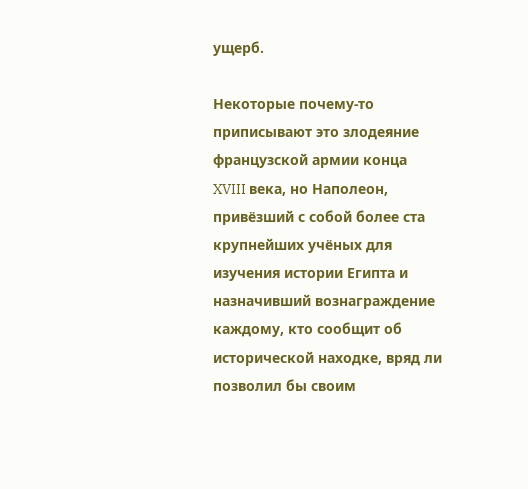ущерб.

Некоторые почему-то приписывают это злодеяние французской армии конца XVIII века, но Наполеон, привёзший с собой более ста крупнейших учёных для изучения истории Египта и назначивший вознаграждение каждому, кто сообщит об исторической находке, вряд ли позволил бы своим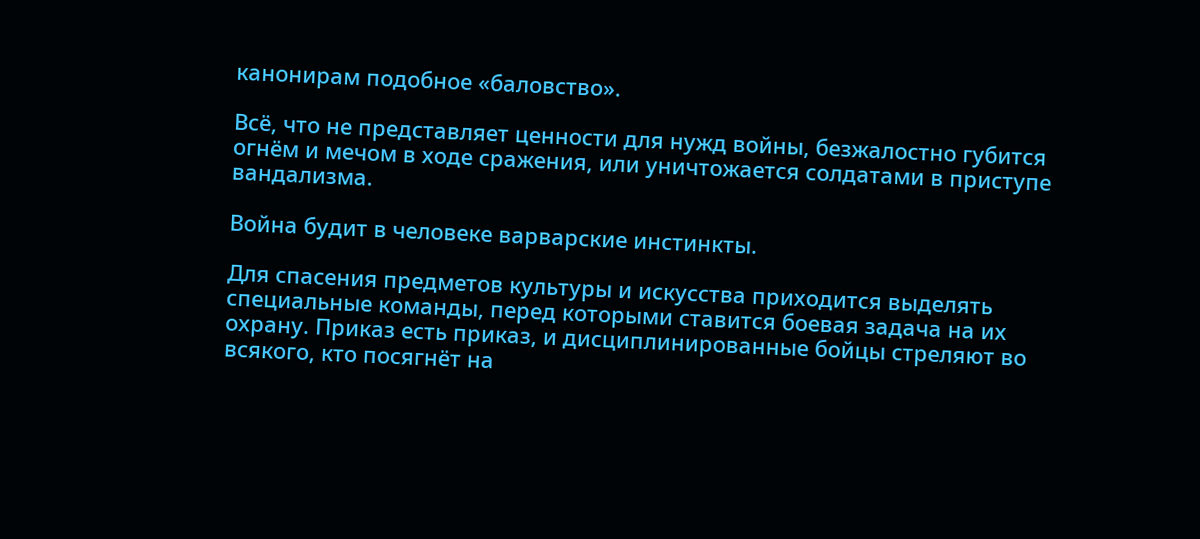канонирам подобное «баловство».

Всё, что не представляет ценности для нужд войны, безжалостно губится огнём и мечом в ходе сражения, или уничтожается солдатами в приступе вандализма.

Война будит в человеке варварские инстинкты.

Для спасения предметов культуры и искусства приходится выделять специальные команды, перед которыми ставится боевая задача на их охрану. Приказ есть приказ, и дисциплинированные бойцы стреляют во всякого, кто посягнёт на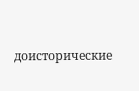доисторические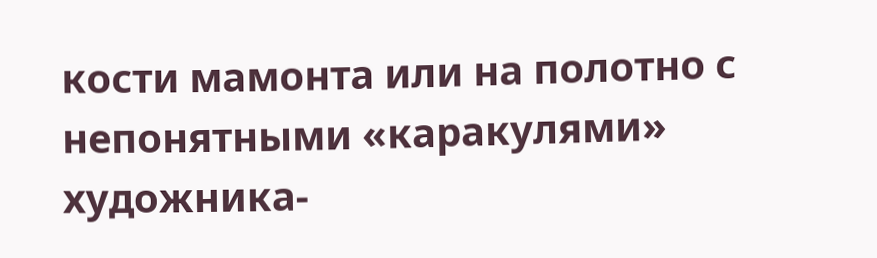кости мамонта или на полотно с непонятными «каракулями» художника-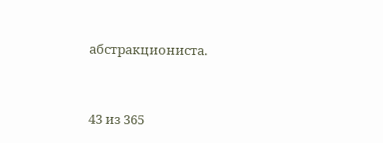абстракциониста.



43 из 365